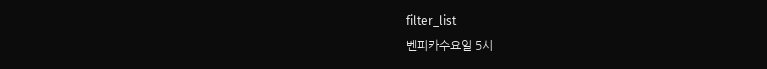filter_list
벤피카수요일 5시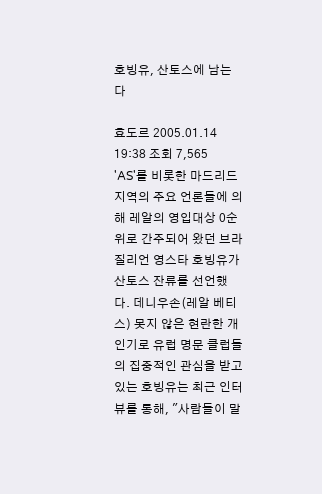호빙유, 산토스에 남는다

효도르 2005.01.14 19:38 조회 7,565
'AS'를 비롯한 마드리드 지역의 주요 언론들에 의해 레알의 영입대상 0순위로 간주되어 왔던 브라질리언 영스타 호빙유가 산토스 잔류를 선언했다. 데니우손(레알 베티스) 못지 않은 현란한 개인기로 유럽 명문 클럽들의 집중적인 관심을 받고 있는 호빙유는 최근 인터뷰를 통해, "사람들이 말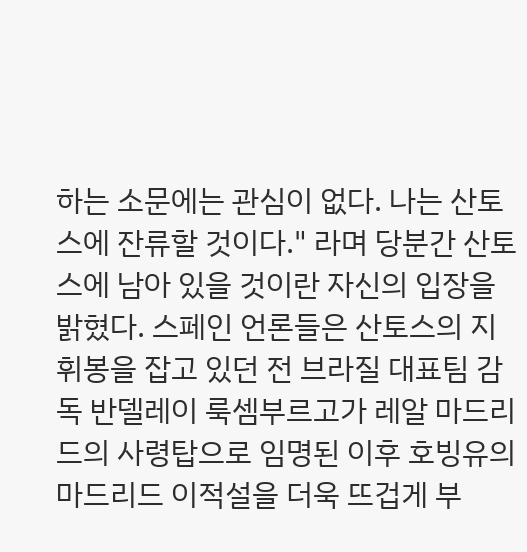하는 소문에는 관심이 없다. 나는 산토스에 잔류할 것이다." 라며 당분간 산토스에 남아 있을 것이란 자신의 입장을 밝혔다. 스페인 언론들은 산토스의 지휘봉을 잡고 있던 전 브라질 대표팀 감독 반델레이 룩셈부르고가 레알 마드리드의 사령탑으로 임명된 이후 호빙유의 마드리드 이적설을 더욱 뜨겁게 부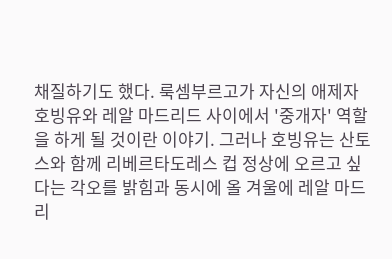채질하기도 했다. 룩셈부르고가 자신의 애제자 호빙유와 레알 마드리드 사이에서 '중개자' 역할을 하게 될 것이란 이야기. 그러나 호빙유는 산토스와 함께 리베르타도레스 컵 정상에 오르고 싶다는 각오를 밝힘과 동시에 올 겨울에 레알 마드리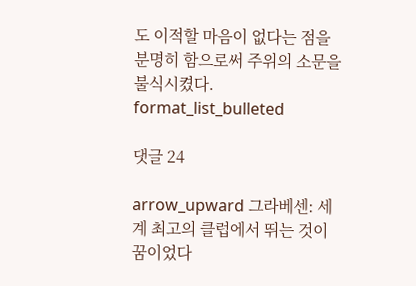도 이적할 마음이 없다는 점을 분명히 함으로써 주위의 소문을 불식시켰다.
format_list_bulleted

댓글 24

arrow_upward 그라베센: 세계 최고의 클럽에서 뛰는 것이 꿈이었다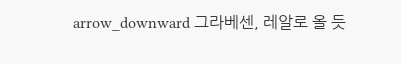arrow_downward 그라베센, 레알로 올 듯